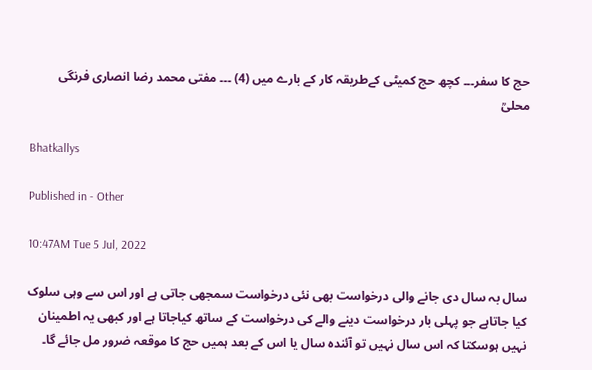حج کا سفر۔۔۔ کچھ حج کمیٹی کےطریقہ کار کے بارے میں (4) ۔۔۔ مفتی محمد رضا انصاری فرنگی محلیؒ

Bhatkallys

Published in - Other

10:47AM Tue 5 Jul, 2022

سال بہ سال دی جانے والی درخواست بھی نئی درخواست سمجھی جاتی ہے اور اس سے وہی سلوک کیا جاتاہے جو پہلی بار درخواست دینے والے کی درخواست کے ساتھ کیاجاتا ہے اور کبھی یہ اطمینان نہیں ہوسکتا کہ اس سال نہیں تو آئندہ سال یا اس کے بعد ہمیں حج کا موقعہ ضرور مل جائے گا۔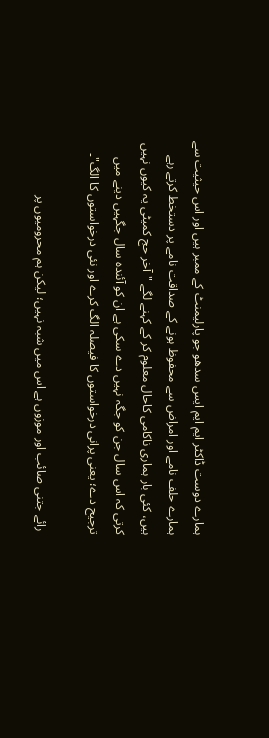ہمارے دوست ڈاکٹر ایم ایم ایس سدھو جو پارلیمنٹ کے ممبر ہیں اور اس حیثیت سے ہمارے حلف نامے اور امراض سے محفوظ ہونے کے صداقت نامے پر دستخط کرتے رہے ہیں، کئی بار ہماری ناکامی کاحال معلوم کر کے کہنے لگے "آخر حج کمیٹی یہ کیوں نہیں کرتی کہ اس سال جن کو جگہ نہیں دے سکی ہے ان کو آئندہ سال جگہیں دینے میں ترجیح دے؛ یعنی پرانی درخواستوں کا فیصلہ الگ کرے اور نئی درخواستوں کا الگ"۔

 رائے جتنی صائب اور موزوں ہے اس میں شبہ نہیں؛ لیکن ہم محرومیوں پر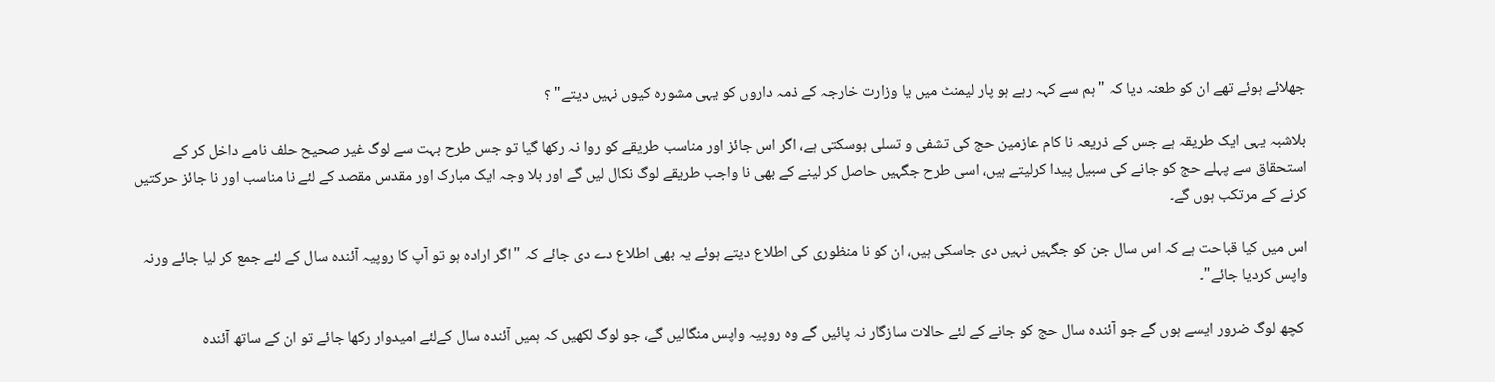جھلائے ہوئے تھے ان کو طعنہ دیا کہ "ہم سے کہہ رہے ہو پار لیمنٹ میں یا وزارت خارجہ کے ذمہ داروں کو یہی مشورہ کیوں نہیں دیتے" ؟

بلاشبہ یہی ایک طریقہ ہے جس کے ذریعہ نا کام عازمین حج کی تشفی و تسلی ہوسکتی ہے، اگر اس جائز اور مناسب طریقے کو روا نہ رکھا گیا تو جس طرح بہت سے لوگ غیر صحیح حلف نامے داخل کر کے استحقاق سے پہلے حج کو جانے کی سبیل پیدا کرلیتے ہیں، اسی طرح جگہیں حاصل کر لینے کے بھی نا واجب طریقے لوگ نکال لیں گے اور بلا وجہ ایک مبارک اور مقدس مقصد کے لئے نا مناسب اور نا جائز حرکتیں کرنے کے مرتکب ہوں گے۔

اس میں کیا قباحت ہے کہ اس سال جن کو جگہیں نہیں دی جاسکی ہیں، ان کو نا منظوری کی اطلاع دیتے ہوئے یہ بھی اطلاع دے دی جائے کہ "اگر ارادہ ہو تو آپ کا روپیہ آئندہ سال کے لئے جمع کر لیا جائے ورنہ واپس کردیا جائے"۔

 کچھ لوگ ضرور ایسے ہوں گے جو آئندہ سال حج کو جانے کے لئے حالات سازگار نہ پائیں گے وہ روپیہ واپس منگالیں گے، جو لوگ لکھیں کہ ہمیں آئندہ سال کےلئے امیدوار رکھا جائے تو ان کے ساتھ آئندہ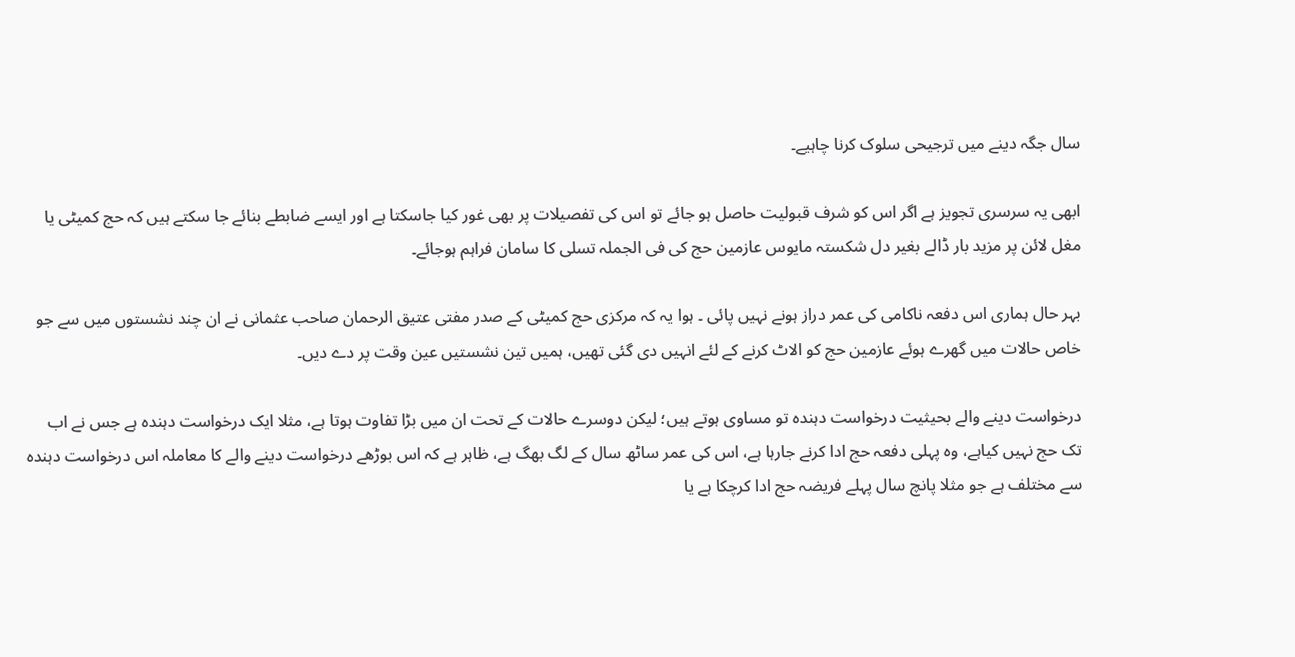سال جگہ دینے میں ترجیحی سلوک کرنا چاہیے۔

ابھی یہ سرسری تجویز ہے اگر اس کو شرف قبولیت حاصل ہو جائے تو اس کی تفصیلات پر بھی غور کیا جاسکتا ہے اور ایسے ضابطے بنائے جا سکتے ہیں کہ حج کمیٹی یا مغل لائن پر مزید بار ڈالے بغیر دل شکستہ مایوس عازمین حج کی فی الجملہ تسلی کا سامان فراہم ہوجائے۔

بہر حال ہماری اس دفعہ ناکامی کی عمر دراز ہونے نہیں پائی ۔ ہوا یہ کہ مرکزی حج کمیٹی کے صدر مفتی عتیق الرحمان صاحب عثمانی نے ان چند نشستوں میں سے جو خاص حالات میں گھرے ہوئے عازمین حج کو الاٹ کرنے کے لئے انہیں دی گئی تھیں، ہمیں تین نشستیں عین وقت پر دے دیں۔

درخواست دینے والے بحیثیت درخواست دہندہ تو مساوی ہوتے ہیں؛ لیکن دوسرے حالات کے تحت ان میں بڑا تفاوت ہوتا ہے، مثلا ایک درخواست دہندہ ہے جس نے اب تک حج نہیں کیاہے، وہ پہلی دفعہ حج ادا کرنے جارہا ہے، اس کی عمر ساٹھ سال کے لگ بھگ ہے، ظاہر ہے کہ اس بوڑھے درخواست دینے والے کا معاملہ اس درخواست دہندہ سے مختلف ہے جو مثلا پانچ سال پہلے فریضہ حج ادا کرچکا ہے یا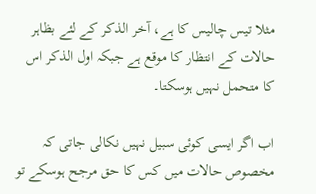مثلا تیس چالیس کا ہے، آخر الذکر کے لئے بظاہر حالات کے انتظار کا موقع ہے جبکہ اول الذکر اس کا متحمل نہیں ہوسکتا۔

اب اگر ایسی کوئی سبیل نہیں نکالی جاتی کہ مخصوص حالات میں کس کا حق مرجح ہوسکے تو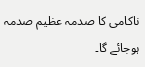ناکامی کا صدمہ عظیم صدمہ ہوجائے گا۔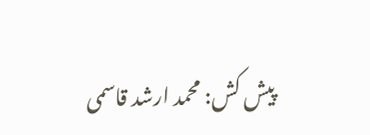پیش کش: محمد ارشد قاسمی